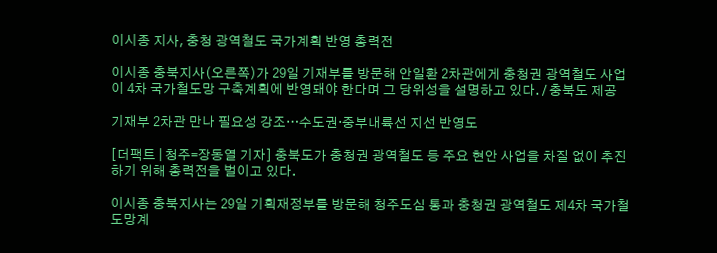이시종 지사, 충청 광역철도 국가계획 반영 총력전

이시종 충북지사(오른쪽)가 29일 기재부를 방문해 안일환 2차관에게 충청권 광역철도 사업이 4차 국가철도망 구축계획에 반영돼야 한다며 그 당위성을 설명하고 있다. / 충북도 제공

기재부 2차관 만나 필요성 강조…수도권·중부내륙선 지선 반영도

[더팩트 | 청주=장동열 기자] 충북도가 충청권 광역철도 등 주요 현안 사업을 차질 없이 추진하기 위해 총력전을 벌이고 있다.

이시종 충북지사는 29일 기획재정부를 방문해 청주도심 통과 충청권 광역철도 제4차 국가철도망계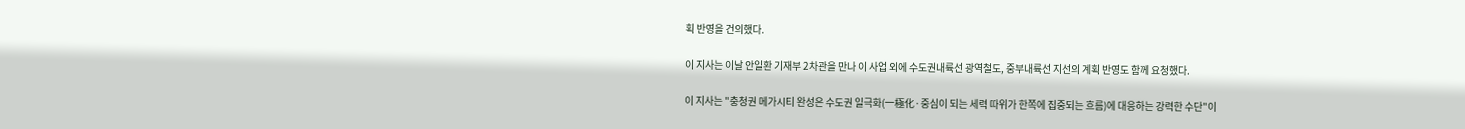획 반영을 건의했다.

이 지사는 이날 안일환 기재부 2차관을 만나 이 사업 외에 수도권내륙선 광역철도, 중부내륙선 지선의 계획 반영도 함께 요청했다.

이 지사는 "충청권 메가시티 완성은 수도권 일극화(一極化·중심이 되는 세력 따위가 한쪽에 집중되는 흐름)에 대응하는 강력한 수단"이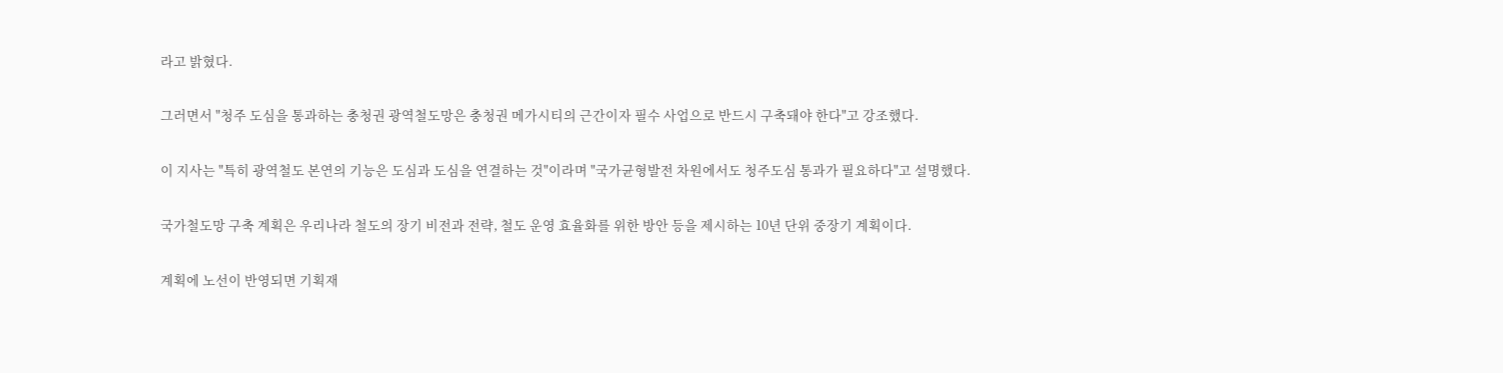라고 밝혔다.

그러면서 "청주 도심을 통과하는 충청권 광역철도망은 충청권 메가시티의 근간이자 필수 사업으로 반드시 구축돼야 한다"고 강조했다.

이 지사는 "특히 광역철도 본연의 기능은 도심과 도심을 연결하는 것"이라며 "국가균형발전 차원에서도 청주도심 통과가 필요하다"고 설명했다.

국가철도망 구축 계획은 우리나라 철도의 장기 비전과 전략, 철도 운영 효율화를 위한 방안 등을 제시하는 10년 단위 중장기 계획이다.

계획에 노선이 반영되면 기획재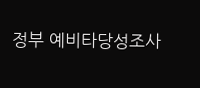정부 예비타당성조사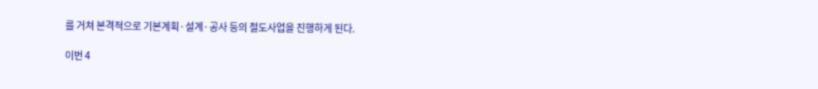를 거쳐 본격적으로 기본계획·설계·공사 등의 철도사업을 진행하게 된다.

이번 4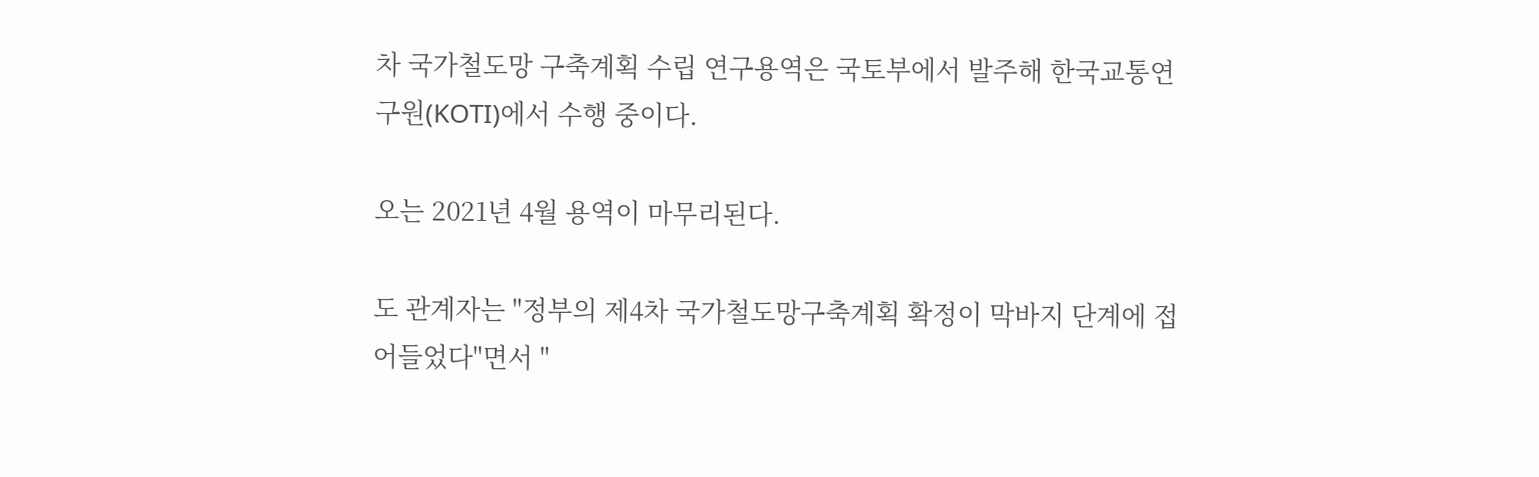차 국가철도망 구축계획 수립 연구용역은 국토부에서 발주해 한국교통연구원(KOTI)에서 수행 중이다.

오는 2021년 4월 용역이 마무리된다.

도 관계자는 "정부의 제4차 국가철도망구축계획 확정이 막바지 단계에 접어들었다"면서 "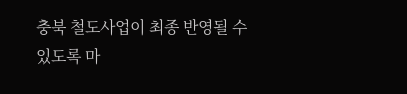충북 철도사업이 최종 반영될 수 있도록 마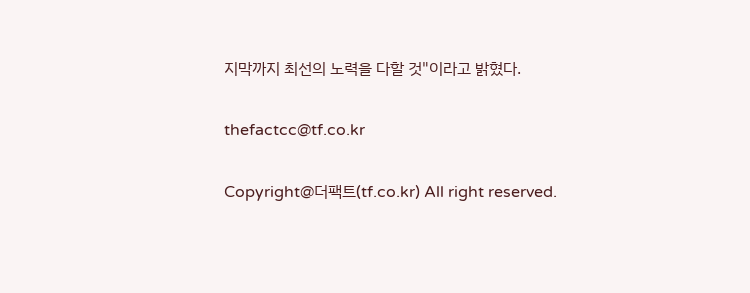지막까지 최선의 노력을 다할 것"이라고 밝혔다.

thefactcc@tf.co.kr

Copyright@더팩트(tf.co.kr) All right reserved.